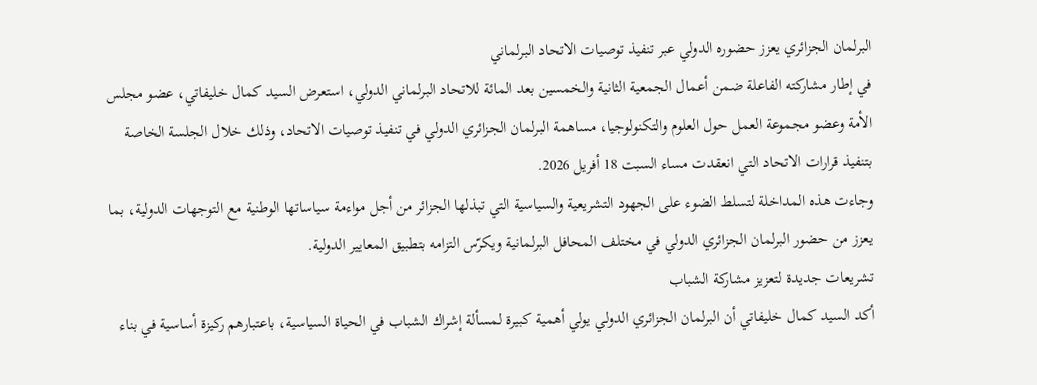البرلمان الجزائري يعزز حضوره الدولي عبر تنفيذ توصيات الاتحاد البرلماني
في إطار مشاركته الفاعلة ضمن أعمال الجمعية الثانية والخمسين بعد المائة للاتحاد البرلماني الدولي، استعرض السيد كمال خليفاتي، عضو مجلس الأمة وعضو مجموعة العمل حول العلوم والتكنولوجيا، مساهمة البرلمان الجزائري الدولي في تنفيذ توصيات الاتحاد، وذلك خلال الجلسة الخاصة بتنفيذ قرارات الاتحاد التي انعقدت مساء السبت 18 أفريل 2026.
وجاءت هذه المداخلة لتسلط الضوء على الجهود التشريعية والسياسية التي تبذلها الجزائر من أجل مواءمة سياساتها الوطنية مع التوجهات الدولية، بما يعزز من حضور البرلمان الجزائري الدولي في مختلف المحافل البرلمانية ويكرّس التزامه بتطبيق المعايير الدولية.
تشريعات جديدة لتعزيز مشاركة الشباب
أكد السيد كمال خليفاتي أن البرلمان الجزائري الدولي يولي أهمية كبيرة لمسألة إشراك الشباب في الحياة السياسية، باعتبارهم ركيزة أساسية في بناء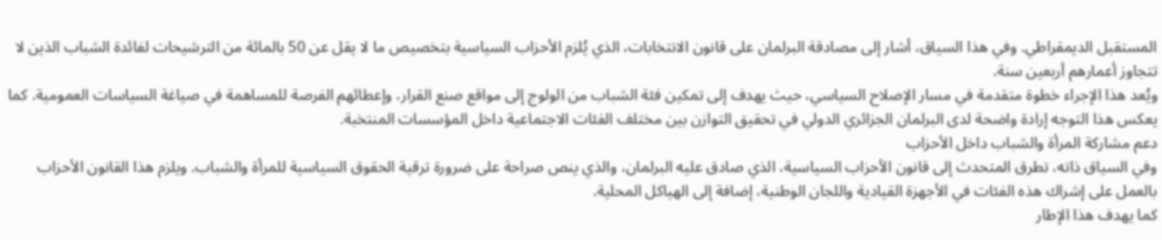المستقبل الديمقراطي. وفي هذا السياق، أشار إلى مصادقة البرلمان على قانون الانتخابات، الذي يُلزم الأحزاب السياسية بتخصيص ما لا يقل عن 50 بالمائة من الترشيحات لفائدة الشباب الذين لا تتجاوز أعمارهم أربعين سنة.
ويُعد هذا الإجراء خطوة متقدمة في مسار الإصلاح السياسي، حيث يهدف إلى تمكين فئة الشباب من الولوج إلى مواقع صنع القرار، وإعطائهم الفرصة للمساهمة في صياغة السياسات العمومية. كما يعكس هذا التوجه إرادة واضحة لدى البرلمان الجزائري الدولي في تحقيق التوازن بين مختلف الفئات الاجتماعية داخل المؤسسات المنتخبة.
دعم مشاركة المرأة والشباب داخل الأحزاب
وفي السياق ذاته، تطرق المتحدث إلى قانون الأحزاب السياسية، الذي صادق عليه البرلمان، والذي ينص صراحة على ضرورة ترقية الحقوق السياسية للمرأة والشباب. ويلزم هذا القانون الأحزاب بالعمل على إشراك هذه الفئات في الأجهزة القيادية واللجان الوطنية، إضافة إلى الهياكل المحلية.
كما يهدف هذا الإطار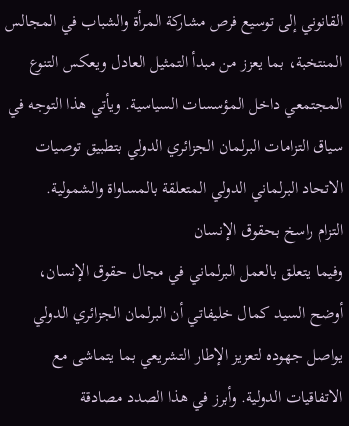القانوني إلى توسيع فرص مشاركة المرأة والشباب في المجالس المنتخبة، بما يعزز من مبدأ التمثيل العادل ويعكس التنوع المجتمعي داخل المؤسسات السياسية. ويأتي هذا التوجه في سياق التزامات البرلمان الجزائري الدولي بتطبيق توصيات الاتحاد البرلماني الدولي المتعلقة بالمساواة والشمولية.
التزام راسخ بحقوق الإنسان
وفيما يتعلق بالعمل البرلماني في مجال حقوق الإنسان، أوضح السيد كمال خليفاتي أن البرلمان الجزائري الدولي يواصل جهوده لتعزيز الإطار التشريعي بما يتماشى مع الاتفاقيات الدولية. وأبرز في هذا الصدد مصادقة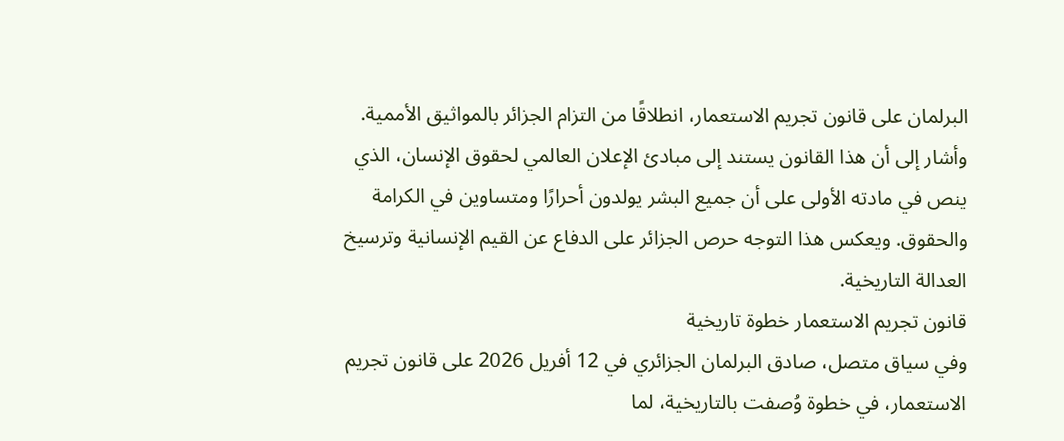البرلمان على قانون تجريم الاستعمار، انطلاقًا من التزام الجزائر بالمواثيق الأممية.
وأشار إلى أن هذا القانون يستند إلى مبادئ الإعلان العالمي لحقوق الإنسان، الذي ينص في مادته الأولى على أن جميع البشر يولدون أحرارًا ومتساوين في الكرامة والحقوق. ويعكس هذا التوجه حرص الجزائر على الدفاع عن القيم الإنسانية وترسيخ العدالة التاريخية.
قانون تجريم الاستعمار خطوة تاريخية
وفي سياق متصل، صادق البرلمان الجزائري في 12 أفريل 2026 على قانون تجريم الاستعمار، في خطوة وُصفت بالتاريخية، لما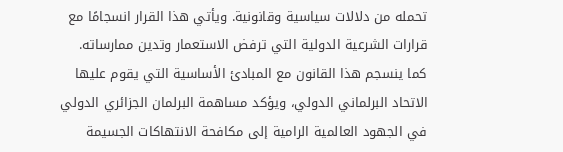تحمله من دلالات سياسية وقانونية. ويأتي هذا القرار انسجامًا مع قرارات الشرعية الدولية التي ترفض الاستعمار وتدين ممارساته.
كما ينسجم هذا القانون مع المبادئ الأساسية التي يقوم عليها الاتحاد البرلماني الدولي، ويؤكد مساهمة البرلمان الجزائري الدولي في الجهود العالمية الرامية إلى مكافحة الانتهاكات الجسيمة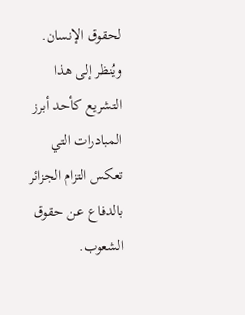لحقوق الإنسان. ويُنظر إلى هذا التشريع كأحد أبرز المبادرات التي تعكس التزام الجزائر بالدفاع عن حقوق الشعوب.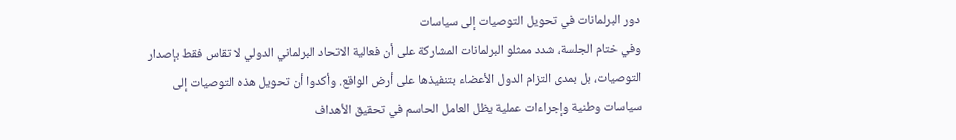دور البرلمانات في تحويل التوصيات إلى سياسات
وفي ختام الجلسة، شدد ممثلو البرلمانات المشاركة على أن فعالية الاتحاد البرلماني الدولي لا تقاس فقط بإصدار التوصيات، بل بمدى التزام الدول الأعضاء بتنفيذها على أرض الواقع. وأكدوا أن تحويل هذه التوصيات إلى سياسات وطنية وإجراءات عملية يظل العامل الحاسم في تحقيق الأهداف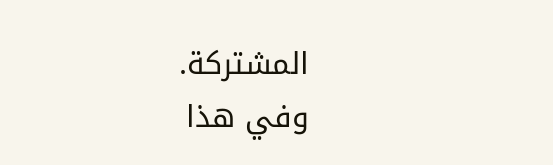المشتركة.
وفي هذا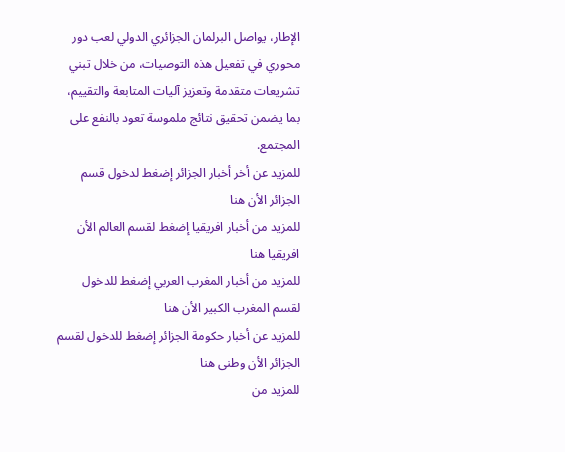الإطار، يواصل البرلمان الجزائري الدولي لعب دور محوري في تفعيل هذه التوصيات، من خلال تبني تشريعات متقدمة وتعزيز آليات المتابعة والتقييم، بما يضمن تحقيق نتائج ملموسة تعود بالنفع على المجتمع.
للمزيد عن أخر أخبار الجزائر إضغط لدخول قسم الجزائر الأن هنا
للمزيد من أخبار افريقيا إضغط لقسم العالم الأن افريقيا هنا
للمزيد من أخبار المغرب العربي إضغط للدخول لقسم المغرب الكبير الأن هنا
للمزيد عن أخبار حكومة الجزائر إضغط للدخول لقسم الجزائر الأن وطنى هنا
للمزيد من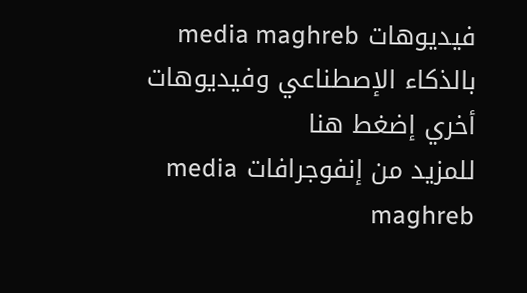فيديوهات media maghreb بالذكاء الإصطناعي وفيديوهات أخري إضغط هنا
للمزيد من إنفوجرافات media maghreb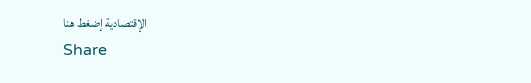الإقتصادية إضغط هنا
Share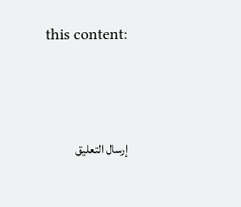this content:




إرسال التعليق